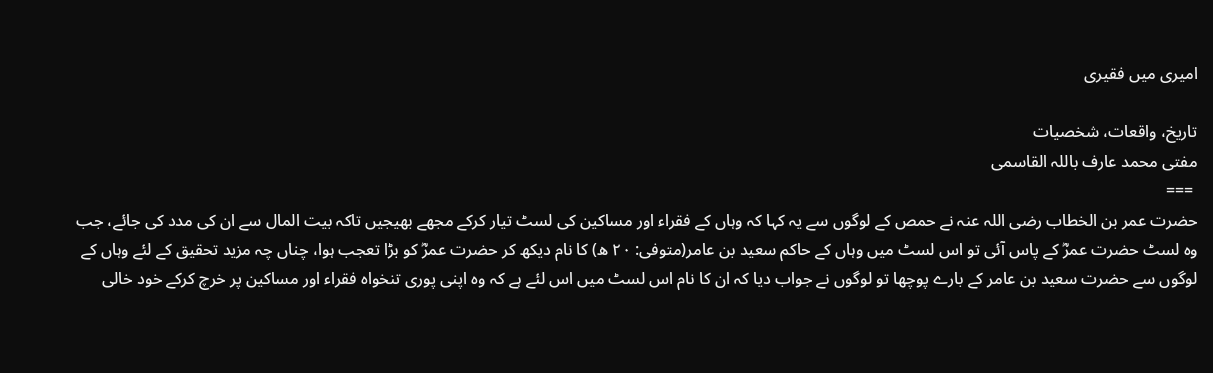امیری میں فقیری

تاریخ، واقعات، شخصیات
مفتی محمد عارف باللہ القاسمی
 ===
حضرت عمر بن الخطاب رضی اللہ عنہ نے حمص کے لوگوں سے یہ کہا کہ وہاں کے فقراء اور مساکین کی لسٹ تیار کرکے مجھے بھیجیں تاکہ بیت المال سے ان کی مدد کی جائے، جب وہ لسٹ حضرت عمرؓ کے پاس آئی تو اس لسٹ میں وہاں کے حاکم سعید بن عامر(متوفی: ۲۰ ھ) کا نام دیکھ کر حضرت عمرؓ کو بڑا تعجب ہوا، چناں چہ مزید تحقیق کے لئے وہاں کے لوگوں سے حضرت سعید بن عامر کے بارے پوچھا تو لوگوں نے جواب دیا کہ ان کا نام اس لسٹ میں اس لئے ہے کہ وہ اپنی پوری تنخواہ فقراء اور مساکین پر خرچ کرکے خود خالی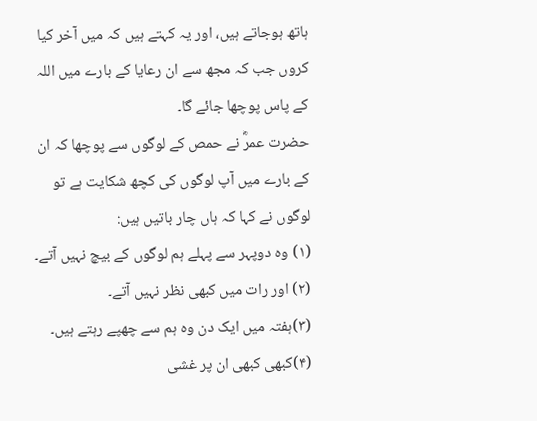ہاتھ ہوجاتے ہیں، اور یہ کہتے ہیں کہ میں آخر کیا کروں جب کہ مجھ سے ان رعایا کے بارے میں اللہ کے پاس پوچھا جائے گا۔
حضرت عمرؓ نے حمص کے لوگوں سے پوچھا کہ ان کے بارے میں آپ لوگوں کی کچھ شکایت ہے تو لوگوں نے کہا کہ ہاں چار باتیں ہیں:
(۱) وہ دوپہر سے پہلے ہم لوگوں کے بیچ نہیں آتے۔
(۲) اور رات میں کبھی نظر نہیں آتے۔
(۳)ہفتہ میں ایک دن وہ ہم سے چھپے رہتے ہیں۔
(۴)کبھی کبھی ان پر غشی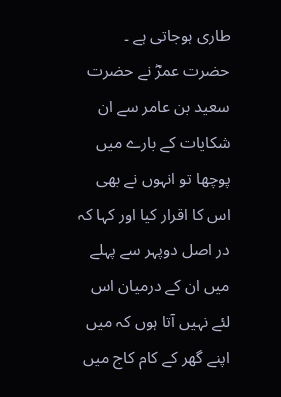طاری ہوجاتی ہے ۔
حضرت عمرؓ نے حضرت سعید بن عامر سے ان شکایات کے بارے میں پوچھا تو انہوں نے بھی اس کا اقرار کیا اور کہا کہ در اصل دوپہر سے پہلے میں ان کے درمیان اس لئے نہیں آتا ہوں کہ میں اپنے گھر کے کام کاج میں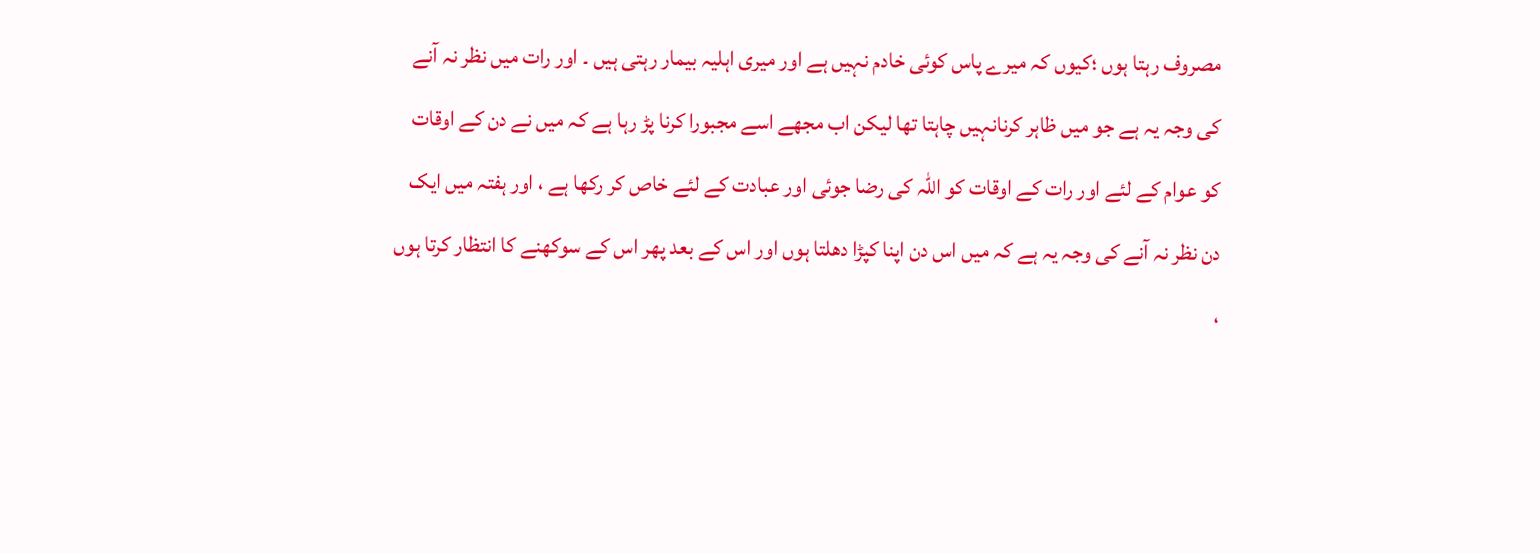مصروف رہتا ہوں ؛کیوں کہ میرے پاس کوئی خادم نہیں ہے اور میری اہلیہ بیمار رہتی ہیں ۔ اور رات میں نظر نہ آنے کی وجہ یہ ہے جو میں ظاہر کرنانہیں چاہتا تھا لیکن اب مجھے اسے مجبورا کرنا پڑ رہا ہے کہ میں نے دن کے اوقات کو عوام کے لئے اور رات کے اوقات کو اللہ کی رضا جوئی اور عبادت کے لئے خاص کر رکھا ہے ، اور ہفتہ میں ایک دن نظر نہ آنے کی وجہ یہ ہے کہ میں اس دن اپنا کپڑا دھلتا ہوں اور اس کے بعد پھر اس کے سوکھنے کا انتظار کرتا ہوں ،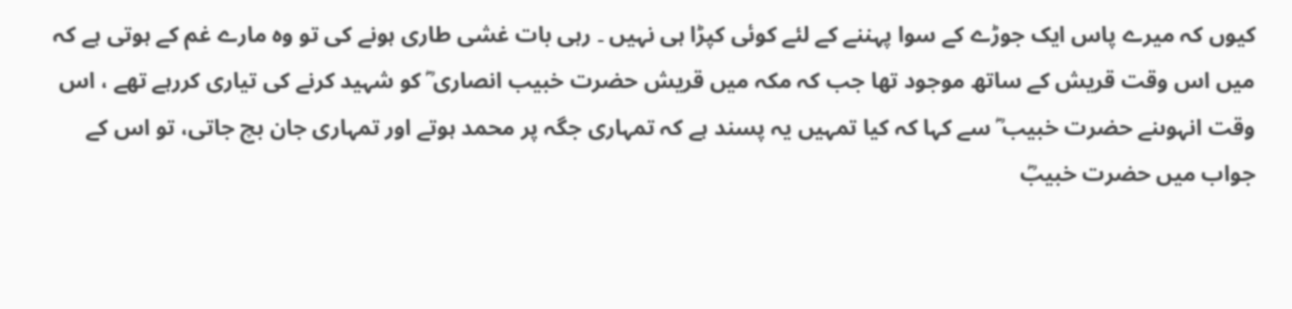کیوں کہ میرے پاس ایک جوڑے کے سوا پہننے کے لئے کوئی کپڑا ہی نہیں ۔ رہی بات غشی طاری ہونے کی تو وہ مارے غم کے ہوتی ہے کہ میں اس وقت قریش کے ساتھ موجود تھا جب کہ مکہ میں قریش حضرت خبیب انصاری ؓ کو شہید کرنے کی تیاری کررہے تھے ، اس وقت انہوںنے حضرت خبیب ؓ سے کہا کہ کیا تمہیں یہ پسند ہے کہ تمہاری جگہ پر محمد ہوتے اور تمہاری جان بچ جاتی، تو اس کے جواب میں حضرت خبیبؓ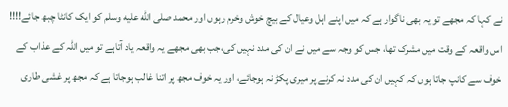نے کہا کہ مجھے تو یہ بھی ناگوار ہے کہ میں اپنے اہل وعیال کے بیچ خوش وخرم رہوں اور محمد صلى الله عليه وسلم کو ایک کانٹا چبھ جائے!!!! اس واقعہ کے وقت میں مشرک تھا، جس کو وجہ سے میں نے ان کی مدد نہیں کی،جب بھی مجھے یہ واقعہ یاد آتاہے تو میں اللہ کے عذاب کے خوف سے کانپ جاتا ہوں کہ کہیں ان کی مدد نہ کرنے پر میری پکڑ نہ ہوجائے، اور یہ خوف مجھ پر اتنا غالب ہوجاتا ہے کہ مجھ پر غشی طاری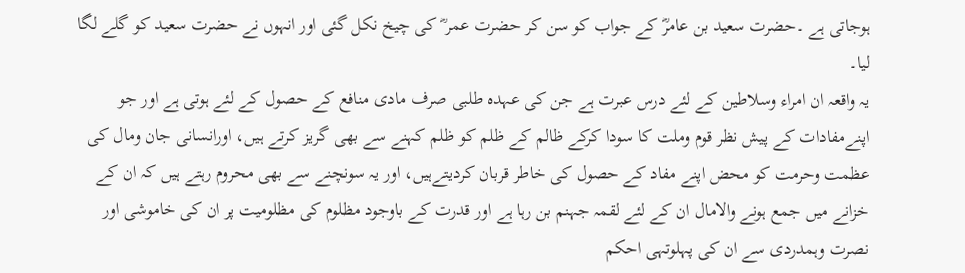ہوجاتی ہے ۔حضرت سعید بن عامرؓ کے جواب کو سن کر حضرت عمر ؓ کی چیخ نکل گئی اور انہوں نے حضرت سعید کو گلے لگا لیا۔
یہ واقعہ ان امراء وسلاطین کے لئے درس عبرت ہے جن کی عہدہ طلبی صرف مادی منافع کے حصول کے لئے ہوتی ہے اور جو اپنےمفادات کے پیش نظر قوم وملت کا سودا کرکے ظالم کے ظلم کو ظلم کہنے سے بھی گریز کرتے ہیں، اورانسانی جان ومال کی عظمت وحرمت کو محض اپنے مفاد کے حصول کی خاطر قربان کردیتےہیں، اور یہ سونچنے سے بھی محروم رہتے ہیں کہ ان کے خزانے میں جمع ہونے والامال ان کے لئے لقمہ جہنم بن رہا ہے اور قدرت کے باوجود مظلوم کی مظلومیت پر ان کی خاموشی اور نصرت وہمدردی سے ان کی پہلوتہی احکم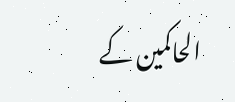الحاکمین کے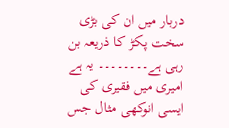دربار میں ان کی بڑی سخت پکڑ کا ذریعہ بن رہی ہے۔۔۔۔۔۔۔۔ یہ ہے امیری میں فقیری کی ایسی انوکھی مثال جس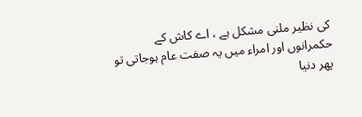کی نظیر ملنی مشکل ہے ، اے کاش کے حکمرانوں اور امراء میں یہ صفت عام ہوجاتی تو پھر دنیا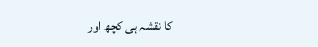کا نقشہ ہی کچھ اور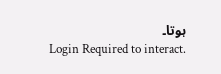ہوتا۔
Login Required to interact.